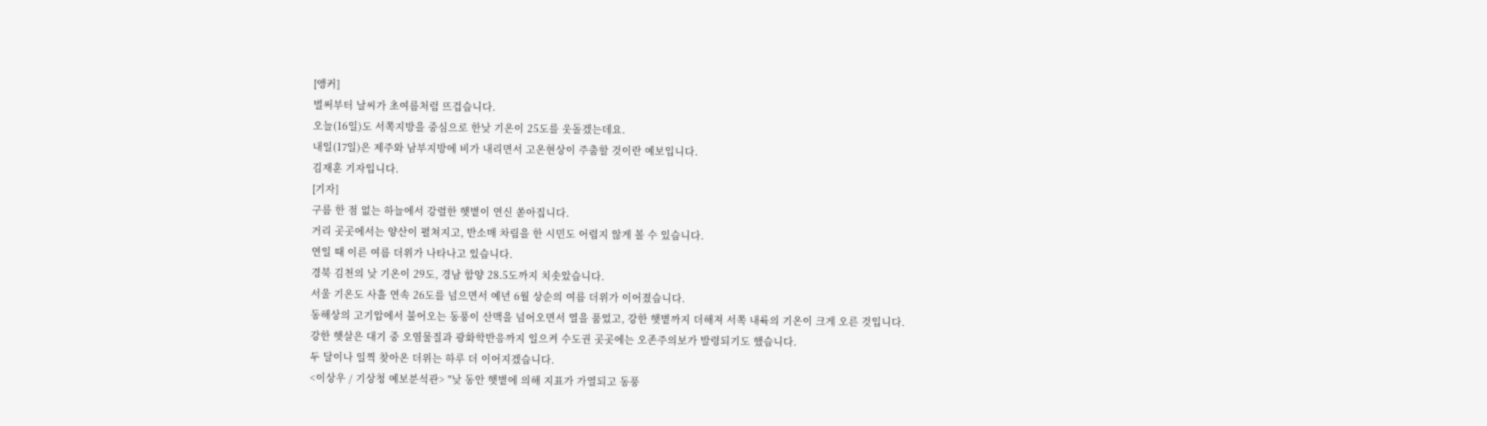[앵커]
벌써부터 날씨가 초여름처럼 뜨겁습니다.
오늘(16일)도 서쪽지방을 중심으로 한낮 기온이 25도를 웃돌겠는데요.
내일(17일)은 제주와 남부지방에 비가 내리면서 고온현상이 주춤할 것이란 예보입니다.
김재훈 기자입니다.
[기자]
구름 한 점 없는 하늘에서 강렬한 햇볕이 연신 쏟아집니다.
거리 곳곳에서는 양산이 펼쳐지고, 반소매 차림을 한 시민도 어렵지 않게 볼 수 있습니다.
연일 때 이른 여름 더위가 나타나고 있습니다.
경북 김천의 낮 기온이 29도, 경남 함양 28.5도까지 치솟았습니다.
서울 기온도 사흘 연속 26도를 넘으면서 예년 6월 상순의 여름 더위가 이어졌습니다.
동해상의 고기압에서 불어오는 동풍이 산맥을 넘어오면서 열을 품었고, 강한 햇볕까지 더해져 서쪽 내륙의 기온이 크게 오른 것입니다.
강한 햇살은 대기 중 오염물질과 광화학반응까지 일으켜 수도권 곳곳에는 오존주의보가 발령되기도 했습니다.
두 달이나 일찍 찾아온 더위는 하루 더 이어지겠습니다.
<이상우 / 기상청 예보분석관> "낮 동안 햇볕에 의해 지표가 가열되고 동풍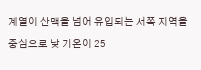계열이 산맥을 넘어 유입되는 서쪽 지역을 중심으로 낮 기온이 25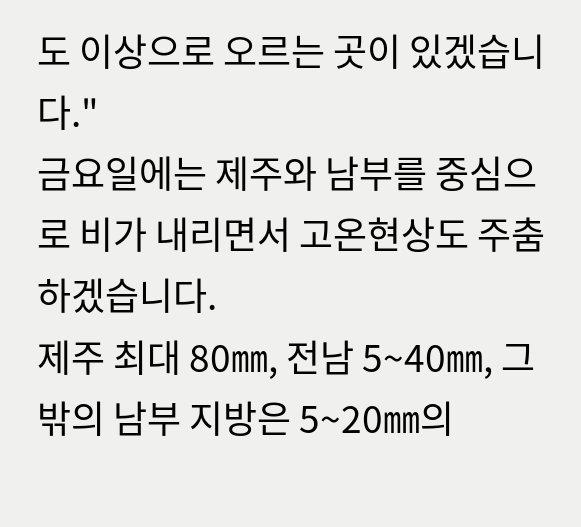도 이상으로 오르는 곳이 있겠습니다."
금요일에는 제주와 남부를 중심으로 비가 내리면서 고온현상도 주춤하겠습니다.
제주 최대 80㎜, 전남 5~40㎜, 그 밖의 남부 지방은 5~20㎜의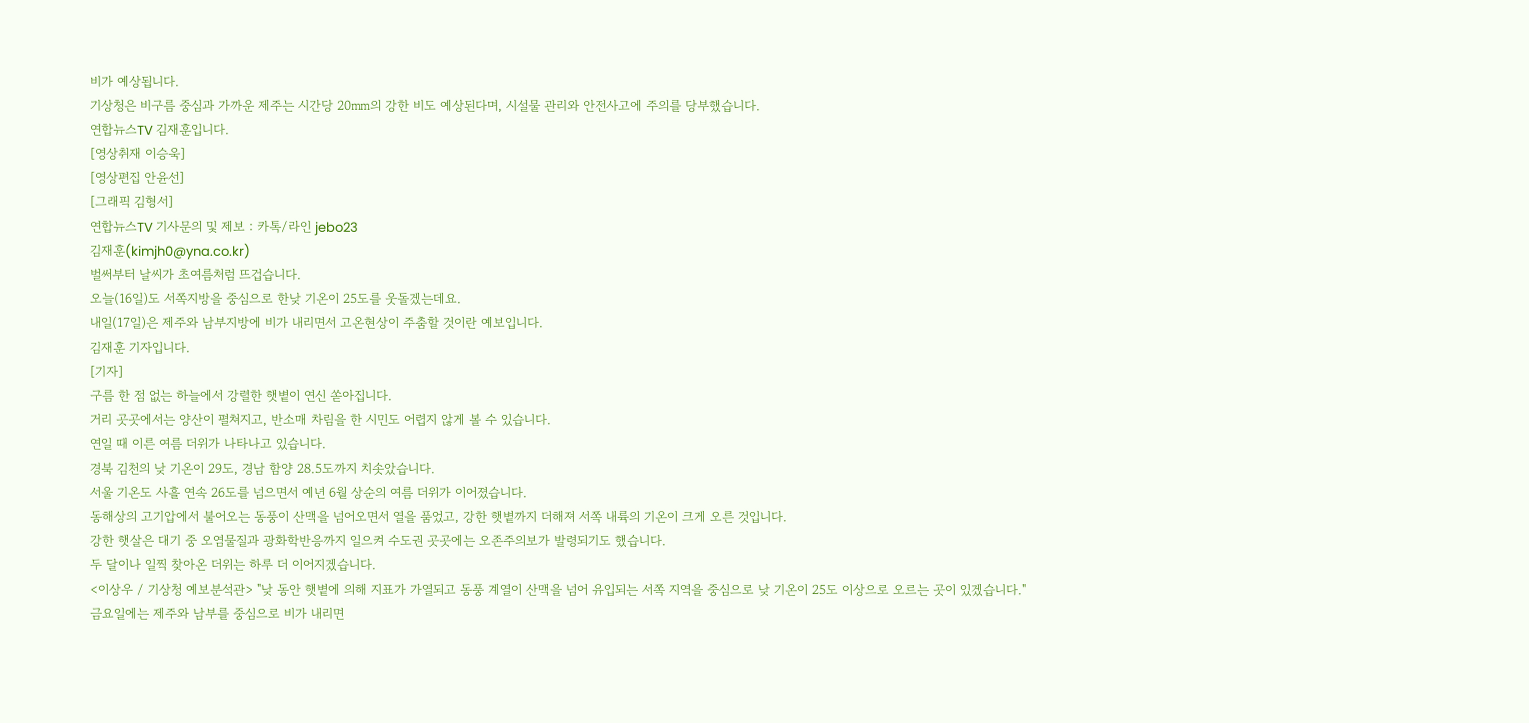비가 예상됩니다.
기상청은 비구름 중심과 가까운 제주는 시간당 20㎜의 강한 비도 예상된다며, 시설물 관리와 안전사고에 주의를 당부했습니다.
연합뉴스TV 김재훈입니다.
[영상취재 이승욱]
[영상편집 안윤선]
[그래픽 김형서]
연합뉴스TV 기사문의 및 제보 : 카톡/라인 jebo23
김재훈(kimjh0@yna.co.kr)
벌써부터 날씨가 초여름처럼 뜨겁습니다.
오늘(16일)도 서쪽지방을 중심으로 한낮 기온이 25도를 웃돌겠는데요.
내일(17일)은 제주와 남부지방에 비가 내리면서 고온현상이 주춤할 것이란 예보입니다.
김재훈 기자입니다.
[기자]
구름 한 점 없는 하늘에서 강렬한 햇볕이 연신 쏟아집니다.
거리 곳곳에서는 양산이 펼쳐지고, 반소매 차림을 한 시민도 어렵지 않게 볼 수 있습니다.
연일 때 이른 여름 더위가 나타나고 있습니다.
경북 김천의 낮 기온이 29도, 경남 함양 28.5도까지 치솟았습니다.
서울 기온도 사흘 연속 26도를 넘으면서 예년 6월 상순의 여름 더위가 이어졌습니다.
동해상의 고기압에서 불어오는 동풍이 산맥을 넘어오면서 열을 품었고, 강한 햇볕까지 더해져 서쪽 내륙의 기온이 크게 오른 것입니다.
강한 햇살은 대기 중 오염물질과 광화학반응까지 일으켜 수도권 곳곳에는 오존주의보가 발령되기도 했습니다.
두 달이나 일찍 찾아온 더위는 하루 더 이어지겠습니다.
<이상우 / 기상청 예보분석관> "낮 동안 햇볕에 의해 지표가 가열되고 동풍 계열이 산맥을 넘어 유입되는 서쪽 지역을 중심으로 낮 기온이 25도 이상으로 오르는 곳이 있겠습니다."
금요일에는 제주와 남부를 중심으로 비가 내리면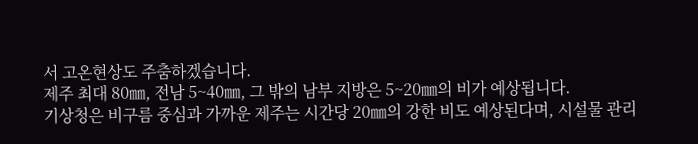서 고온현상도 주춤하겠습니다.
제주 최대 80㎜, 전남 5~40㎜, 그 밖의 남부 지방은 5~20㎜의 비가 예상됩니다.
기상청은 비구름 중심과 가까운 제주는 시간당 20㎜의 강한 비도 예상된다며, 시설물 관리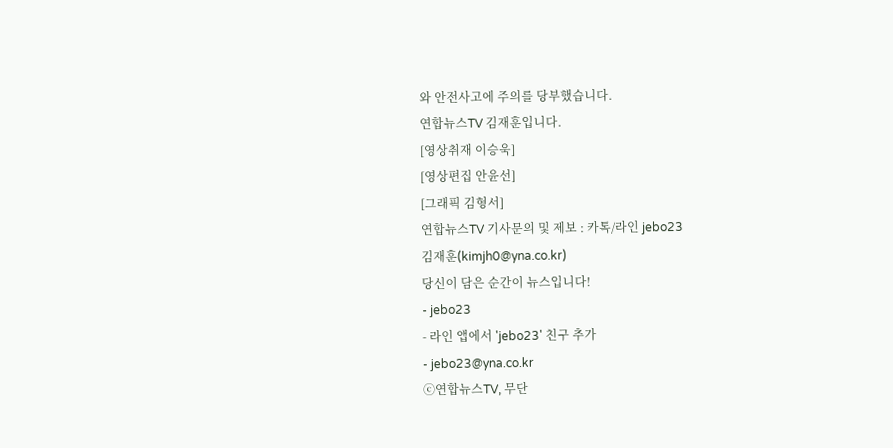와 안전사고에 주의를 당부했습니다.
연합뉴스TV 김재훈입니다.
[영상취재 이승욱]
[영상편집 안윤선]
[그래픽 김형서]
연합뉴스TV 기사문의 및 제보 : 카톡/라인 jebo23
김재훈(kimjh0@yna.co.kr)
당신이 담은 순간이 뉴스입니다!
- jebo23
- 라인 앱에서 'jebo23' 친구 추가
- jebo23@yna.co.kr
ⓒ연합뉴스TV, 무단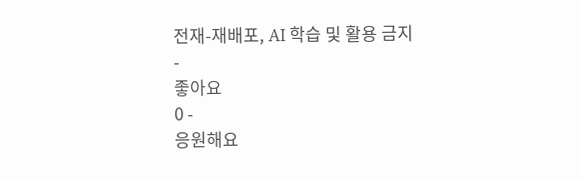전재-재배포, AI 학습 및 활용 금지
-
좋아요
0 -
응원해요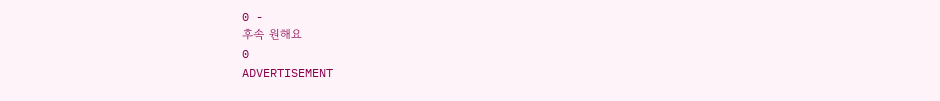0 -
후속 원해요
0
ADVERTISEMENT